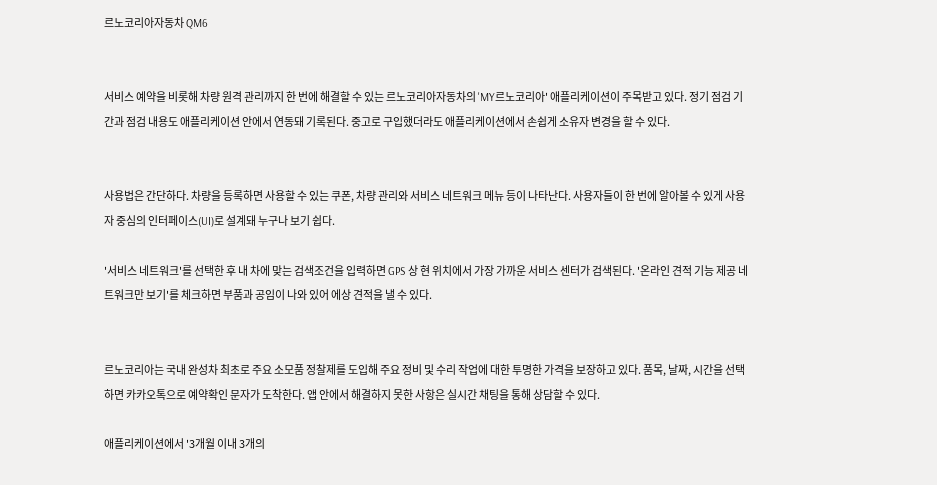르노코리아자동차 QM6


서비스 예약을 비롯해 차량 원격 관리까지 한 번에 해결할 수 있는 르노코리아자동차의 'MY르노코리아' 애플리케이션이 주목받고 있다. 정기 점검 기간과 점검 내용도 애플리케이션 안에서 연동돼 기록된다. 중고로 구입했더라도 애플리케이션에서 손쉽게 소유자 변경을 할 수 있다.


사용법은 간단하다. 차량을 등록하면 사용할 수 있는 쿠폰, 차량 관리와 서비스 네트워크 메뉴 등이 나타난다. 사용자들이 한 번에 알아볼 수 있게 사용자 중심의 인터페이스(UI)로 설계돼 누구나 보기 쉽다.

'서비스 네트워크'를 선택한 후 내 차에 맞는 검색조건을 입력하면 GPS 상 현 위치에서 가장 가까운 서비스 센터가 검색된다. '온라인 견적 기능 제공 네트워크만 보기'를 체크하면 부품과 공임이 나와 있어 에상 견적을 낼 수 있다.


르노코리아는 국내 완성차 최초로 주요 소모품 정찰제를 도입해 주요 정비 및 수리 작업에 대한 투명한 가격을 보장하고 있다. 품목, 날짜, 시간을 선택하면 카카오톡으로 예약확인 문자가 도착한다. 앱 안에서 해결하지 못한 사항은 실시간 채팅을 통해 상담할 수 있다.

애플리케이션에서 '3개월 이내 3개의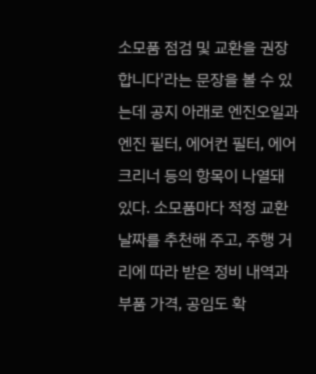소모품 점검 및 교환을 권장합니다'라는 문장을 볼 수 있는데 공지 아래로 엔진오일과 엔진 필터, 에어컨 필터, 에어크리너 등의 항목이 나열돼 있다. 소모품마다 적정 교환 날짜를 추천해 주고, 주행 거리에 따라 받은 정비 내역과 부품 가격, 공임도 확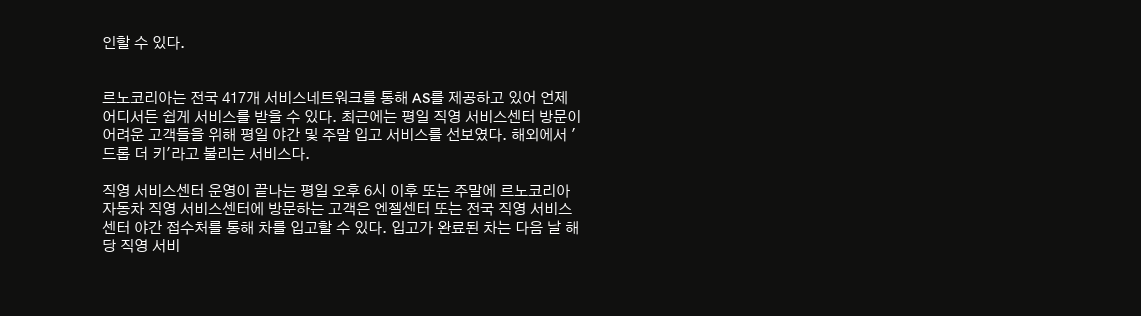인할 수 있다.


르노코리아는 전국 417개 서비스네트워크를 통해 AS를 제공하고 있어 언제 어디서든 쉽게 서비스를 받을 수 있다. 최근에는 평일 직영 서비스센터 방문이 어려운 고객들을 위해 평일 야간 및 주말 입고 서비스를 선보였다. 해외에서 '드롭 더 키'라고 불리는 서비스다.

직영 서비스센터 운영이 끝나는 평일 오후 6시 이후 또는 주말에 르노코리아자동차 직영 서비스센터에 방문하는 고객은 엔젤센터 또는 전국 직영 서비스센터 야간 접수처를 통해 차를 입고할 수 있다. 입고가 완료된 차는 다음 날 해당 직영 서비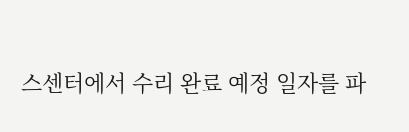스센터에서 수리 완료 예정 일자를 파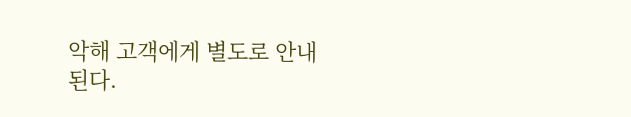악해 고객에게 별도로 안내된다.